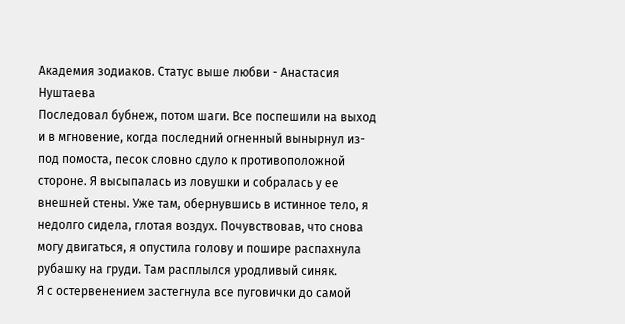Академия зодиаков. Статус выше любви - Анастасия Нуштаева
Последовал бубнеж, потом шаги. Все поспешили на выход и в мгновение, когда последний огненный вынырнул из-под помоста, песок словно сдуло к противоположной стороне. Я высыпалась из ловушки и собралась у ее внешней стены. Уже там, обернувшись в истинное тело, я недолго сидела, глотая воздух. Почувствовав, что снова могу двигаться, я опустила голову и пошире распахнула рубашку на груди. Там расплылся уродливый синяк.
Я с остервенением застегнула все пуговички до самой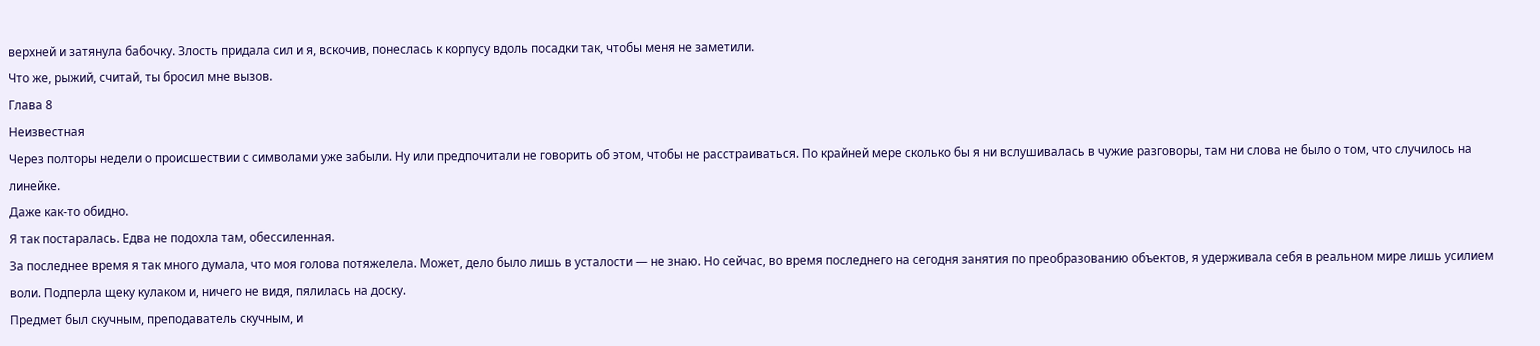верхней и затянула бабочку. Злость придала сил и я, вскочив, понеслась к корпусу вдоль посадки так, чтобы меня не заметили.
Что же, рыжий, считай, ты бросил мне вызов.
Глава 8
Неизвестная
Через полторы недели о происшествии с символами уже забыли. Ну или предпочитали не говорить об этом, чтобы не расстраиваться. По крайней мере сколько бы я ни вслушивалась в чужие разговоры, там ни слова не было о том, что случилось на линейке.
Даже как-то обидно.
Я так постаралась. Едва не подохла там, обессиленная.
За последнее время я так много думала, что моя голова потяжелела. Может, дело было лишь в усталости — не знаю. Но сейчас, во время последнего на сегодня занятия по преобразованию объектов, я удерживала себя в реальном мире лишь усилием воли. Подперла щеку кулаком и, ничего не видя, пялилась на доску.
Предмет был скучным, преподаватель скучным, и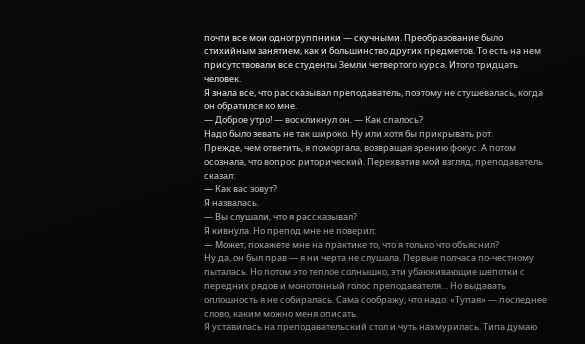почти все мои одногруппники — скучными. Преобразование было стихийным занятием, как и большинство других предметов. То есть на нем присутствовали все студенты Земли четвертого курса. Итого тридцать человек.
Я знала все, что рассказывал преподаватель, поэтому не стушевалась, когда он обратился ко мне.
— Доброе утро! — воскликнул он. — Как спалось?
Надо было зевать не так широко. Ну или хотя бы прикрывать рот.
Прежде, чем ответить, я поморгала, возвращая зрению фокус. А потом осознала, что вопрос риторический. Перехватив мой взгляд, преподаватель сказал:
— Как вас зовут?
Я назвалась.
— Вы слушали, что я рассказывал?
Я кивнула. Но препод мне не поверил:
— Может, покажете мне на практике то, что я только что объяснил?
Ну да, он был прав — я ни черта не слушала. Первые полчаса по-честному пыталась. Но потом это теплое солнышко, эти убаюкивающие шепотки с передних рядов и монотонный голос преподавателя… Но выдавать оплошность я не собиралась. Сама соображу, что надо. «Тупая» — последнее слово, каким можно меня описать.
Я уставилась на преподавательский стол и чуть нахмурилась. Типа думаю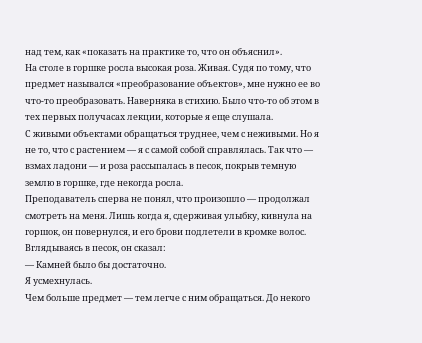над тем, как «показать на практике то, что он объяснил».
На столе в горшке росла высокая роза. Живая. Судя по тому, что предмет назывался «преобразование объектов», мне нужно ее во что-то преобразовать. Наверняка в стихию. Было что-то об этом в тех первых получасах лекции, которые я еще слушала.
С живыми объектами обращаться труднее, чем с неживыми. Но я не то, что с растением — я с самой собой справлялась. Так что — взмах ладони — и роза рассыпалась в песок, покрыв темную землю в горшке, где некогда росла.
Преподаватель сперва не понял, что произошло — продолжал смотреть на меня. Лишь когда я, сдерживая улыбку, кивнула на горшок, он повернулся, и его брови подлетели в кромке волос. Вглядываясь в песок, он сказал:
— Камней было бы достаточно.
Я усмехнулась.
Чем больше предмет — тем легче с ним обращаться. До некого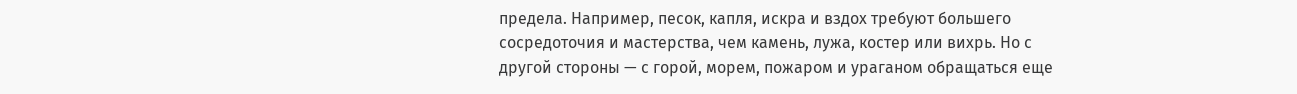предела. Например, песок, капля, искра и вздох требуют большего сосредоточия и мастерства, чем камень, лужа, костер или вихрь. Но с другой стороны — с горой, морем, пожаром и ураганом обращаться еще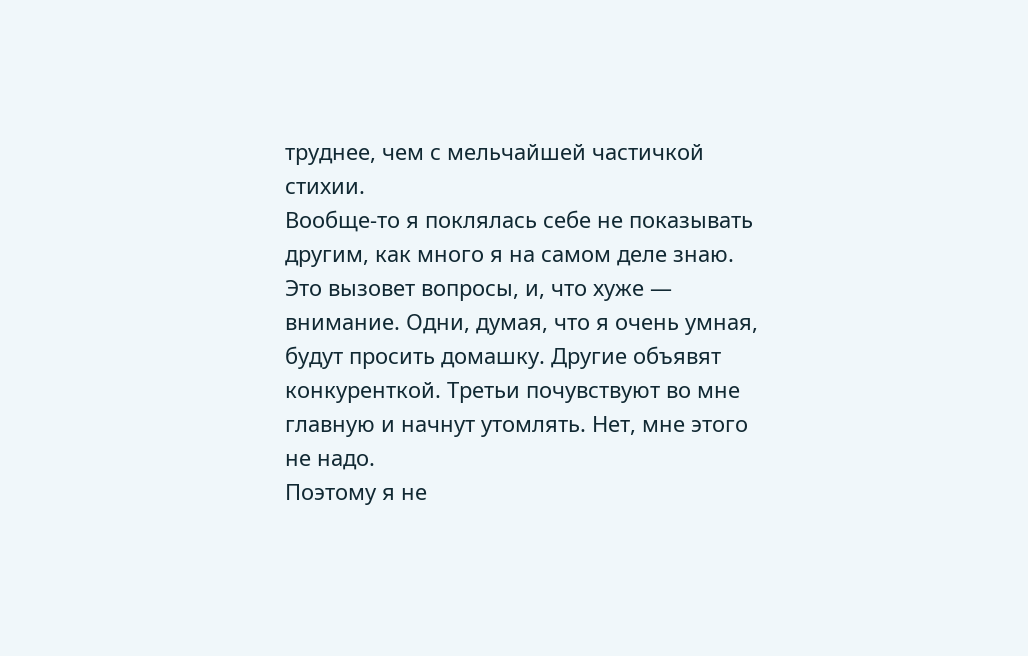труднее, чем с мельчайшей частичкой стихии.
Вообще-то я поклялась себе не показывать другим, как много я на самом деле знаю. Это вызовет вопросы, и, что хуже — внимание. Одни, думая, что я очень умная, будут просить домашку. Другие объявят конкуренткой. Третьи почувствуют во мне главную и начнут утомлять. Нет, мне этого не надо.
Поэтому я не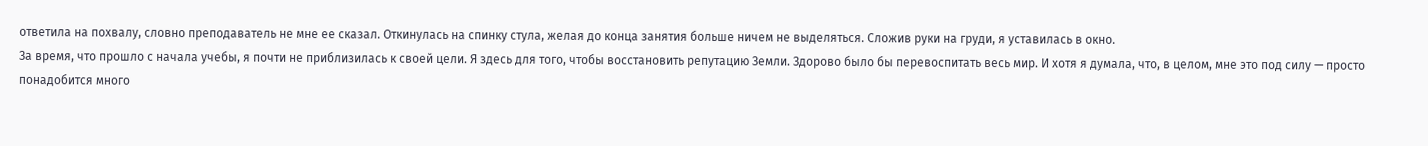ответила на похвалу, словно преподаватель не мне ее сказал. Откинулась на спинку стула, желая до конца занятия больше ничем не выделяться. Сложив руки на груди, я уставилась в окно.
За время, что прошло с начала учебы, я почти не приблизилась к своей цели. Я здесь для того, чтобы восстановить репутацию Земли. Здорово было бы перевоспитать весь мир. И хотя я думала, что, в целом, мне это под силу — просто понадобится много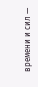времени и сил —